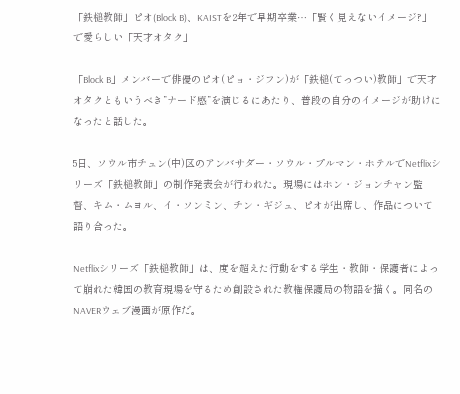「鉄槌教師」ピオ(Block B)、KAISTを2年で早期卒業…「賢く見えないイメージ?」で愛らしい「天才オタク」

「Block B」メンバーで俳優のピオ(ピョ・ジフン)が「鉄槌(てっつい)教師」で天才オタクともいうべき”ナード感”を演じるにあたり、普段の自分のイメージが助けになったと話した。

5日、ソウル市チュン(中)区のアンバサダー・ソウル・プルマン・ホテルでNetflixシリーズ「鉄槌教師」の制作発表会が行われた。現場にはホン・ジョンチャン監督、キム・ムヨル、イ・ソンミン、チン・ギジュ、ピオが出席し、作品について語り合った。

Netflixシリーズ「鉄槌教師」は、度を超えた行動をする学生・教師・保護者によって崩れた韓国の教育現場を守るため創設された教権保護局の物語を描く。同名のNAVERウェブ漫画が原作だ。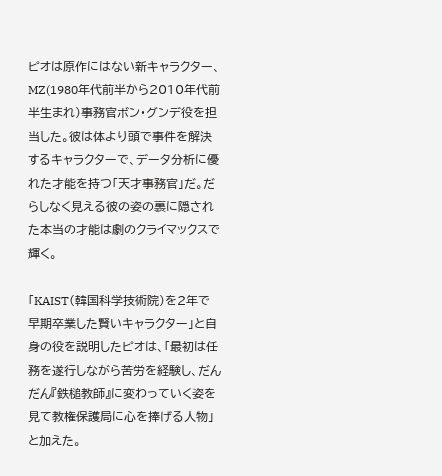ピオは原作にはない新キャラクター、MZ(1980年代前半から2010年代前半生まれ)事務官ボン・グンデ役を担当した。彼は体より頭で事件を解決するキャラクターで、データ分析に優れた才能を持つ「天才事務官」だ。だらしなく見える彼の姿の裏に隠された本当の才能は劇のクライマックスで輝く。

「KAIST(韓国科学技術院)を2年で早期卒業した賢いキャラクター」と自身の役を説明したピオは、「最初は任務を遂行しながら苦労を経験し、だんだん『鉄槌教師』に変わっていく姿を見て教権保護局に心を捧げる人物」と加えた。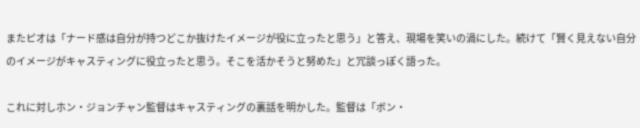またピオは「ナード感は自分が持つどこか抜けたイメージが役に立ったと思う」と答え、現場を笑いの渦にした。続けて「賢く見えない自分のイメージがキャスティングに役立ったと思う。そこを活かそうと努めた」と冗談っぽく語った。

これに対しホン・ジョンチャン監督はキャスティングの裏話を明かした。監督は「ボン・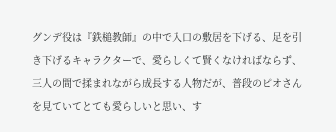グンデ役は『鉄槌教師』の中で入口の敷居を下げる、足を引き下げるキャラクターで、愛らしくて賢くなければならず、三人の間で揉まれながら成長する人物だが、普段のピオさんを見ていてとても愛らしいと思い、す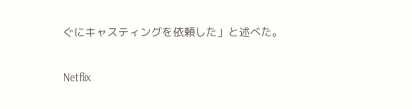ぐにキャスティングを依頼した」と述べた。

Netflix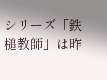シリーズ「鉄槌教師」は昨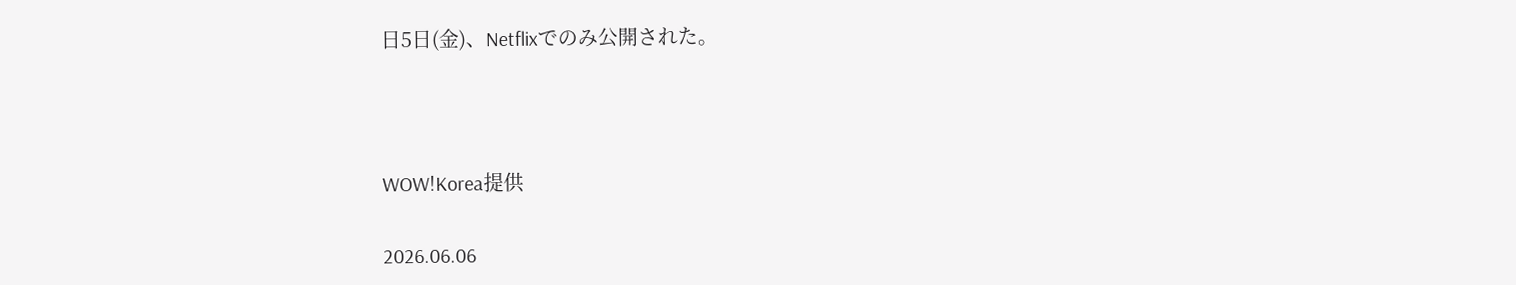日5日(金)、Netflixでのみ公開された。



WOW!Korea提供

2026.06.06